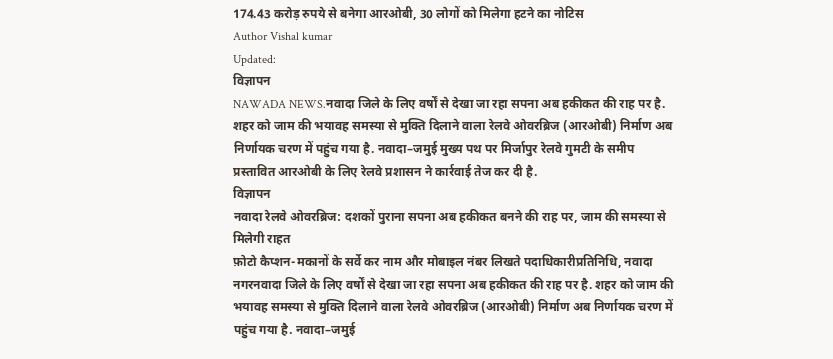174.43 करोड़ रुपये से बनेगा आरओबी, 30 लोगों को मिलेगा हटने का नोटिस
Author Vishal kumar
Updated:
विज्ञापन
NAWADA NEWS.नवादा जिले के लिए वर्षों से देखा जा रहा सपना अब हकीकत की राह पर है. शहर को जाम की भयावह समस्या से मुक्ति दिलाने वाला रेलवे ओवरब्रिज (आरओबी) निर्माण अब निर्णायक चरण में पहुंच गया है. नवादा–जमुई मुख्य पथ पर मिर्जापुर रेलवे गुमटी के समीप प्रस्तावित आरओबी के लिए रेलवे प्रशासन ने कार्रवाई तेज कर दी है.
विज्ञापन
नवादा रेलवे ओवरब्रिज: दशकों पुराना सपना अब हकीकत बनने की राह पर, जाम की समस्या से मिलेगी राहत
फ़ोटो कैप्शन-मकानों के सर्वे कर नाम और मोबाइल नंबर लिखते पदाधिकारीप्रतिनिधि, नवादा नगरनवादा जिले के लिए वर्षों से देखा जा रहा सपना अब हकीकत की राह पर है. शहर को जाम की भयावह समस्या से मुक्ति दिलाने वाला रेलवे ओवरब्रिज (आरओबी) निर्माण अब निर्णायक चरण में पहुंच गया है. नवादा–जमुई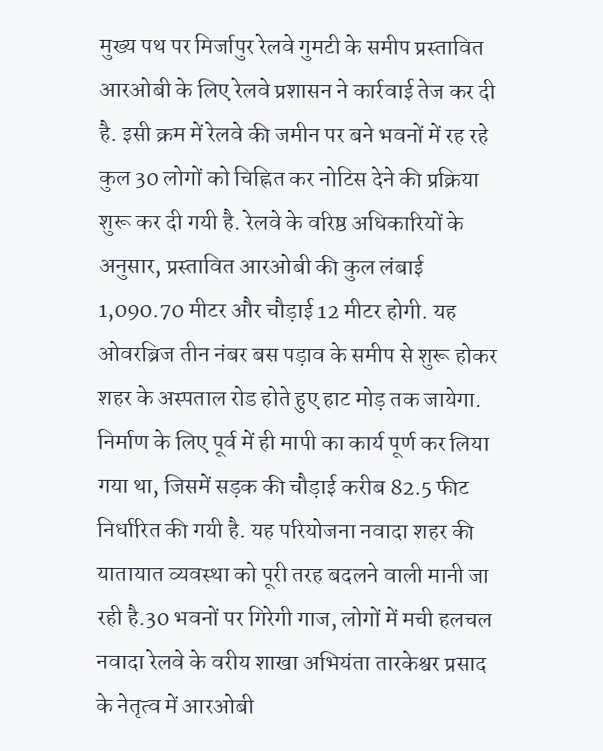मुख्य पथ पर मिर्जापुर रेलवे गुमटी के समीप प्रस्तावित आरओबी के लिए रेलवे प्रशासन ने कार्रवाई तेज कर दी है. इसी क्रम में रेलवे की जमीन पर बने भवनों में रह रहे कुल 30 लोगों को चिह्नित कर नोटिस देने की प्रक्रिया शुरू कर दी गयी है. रेलवे के वरिष्ठ अधिकारियों के अनुसार, प्रस्तावित आरओबी की कुल लंबाई 1,090.70 मीटर और चौड़ाई 12 मीटर होगी. यह ओवरब्रिज तीन नंबर बस पड़ाव के समीप से शुरू होकर शहर के अस्पताल रोड होते हुए हाट मोड़ तक जायेगा. निर्माण के लिए पूर्व में ही मापी का कार्य पूर्ण कर लिया गया था, जिसमें सड़क की चौड़ाई करीब 82.5 फीट निर्धारित की गयी है. यह परियोजना नवादा शहर की यातायात व्यवस्था को पूरी तरह बदलने वाली मानी जा रही है.30 भवनों पर गिरेगी गाज, लोगों में मची हलचल
नवादा रेलवे के वरीय शाखा अभियंता तारकेश्वर प्रसाद के नेतृत्व में आरओबी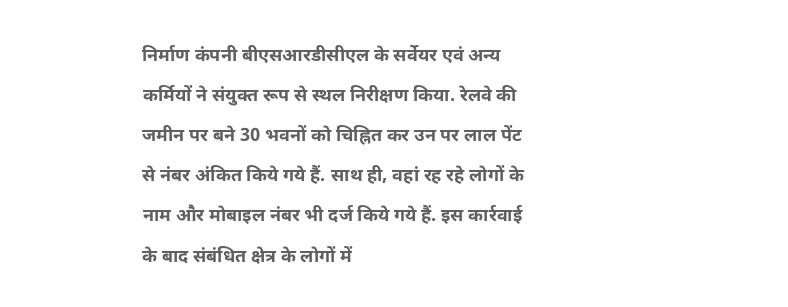निर्माण कंपनी बीएसआरडीसीएल के सर्वेयर एवं अन्य कर्मियों ने संयुक्त रूप से स्थल निरीक्षण किया. रेलवे की जमीन पर बने 30 भवनों को चिह्नित कर उन पर लाल पेंट से नंबर अंकित किये गये हैं. साथ ही, वहां रह रहे लोगों के नाम और मोबाइल नंबर भी दर्ज किये गये हैं. इस कार्रवाई के बाद संबंधित क्षेत्र के लोगों में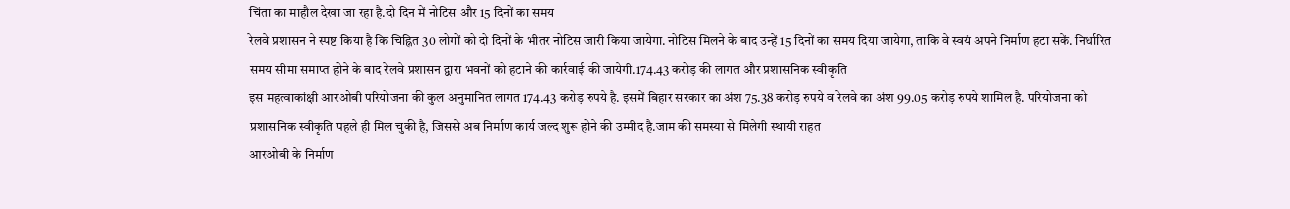चिंता का माहौल देखा जा रहा है.दो दिन में नोटिस और 15 दिनों का समय
रेलवे प्रशासन ने स्पष्ट किया है कि चिह्नित 30 लोगों को दो दिनों के भीतर नोटिस जारी किया जायेगा. नोटिस मिलने के बाद उन्हें 15 दिनों का समय दिया जायेगा, ताकि वे स्वयं अपने निर्माण हटा सकें. निर्धारित समय सीमा समाप्त होने के बाद रेलवे प्रशासन द्वारा भवनों को हटाने की कार्रवाई की जायेगी.174.43 करोड़ की लागत और प्रशासनिक स्वीकृति
इस महत्वाकांक्षी आरओबी परियोजना की कुल अनुमानित लागत 174.43 करोड़ रुपये है. इसमें बिहार सरकार का अंश 75.38 करोड़ रुपये व रेलवे का अंश 99.05 करोड़ रुपये शामिल है. परियोजना को प्रशासनिक स्वीकृति पहले ही मिल चुकी है, जिससे अब निर्माण कार्य जल्द शुरू होने की उम्मीद है.जाम की समस्या से मिलेगी स्थायी राहत
आरओबी के निर्माण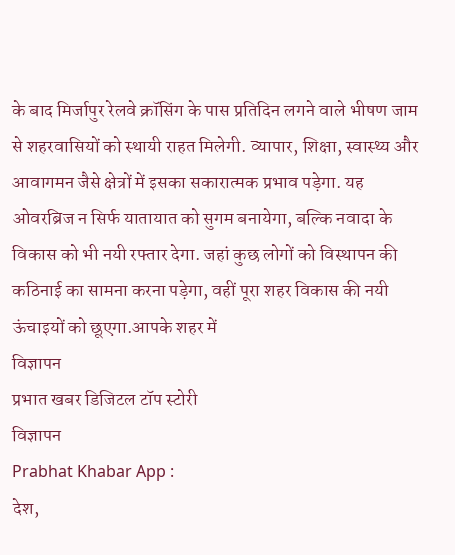के बाद मिर्जापुर रेलवे क्रॉसिंग के पास प्रतिदिन लगने वाले भीषण जाम से शहरवासियों को स्थायी राहत मिलेगी. व्यापार, शिक्षा, स्वास्थ्य और आवागमन जैसे क्षेत्रों में इसका सकारात्मक प्रभाव पड़ेगा. यह ओवरब्रिज न सिर्फ यातायात को सुगम बनायेगा, बल्कि नवादा के विकास को भी नयी रफ्तार देगा. जहां कुछ लोगों को विस्थापन की कठिनाई का सामना करना पड़ेगा, वहीं पूरा शहर विकास की नयी ऊंचाइयों को छूएगा.आपके शहर में
विज्ञापन
प्रभात खबर डिजिटल टॉप स्टोरी
विज्ञापन
Prabhat Khabar App :
देश,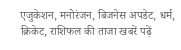एजुकेशन, मनोरंजन, बिजनेस अपडेट, धर्म, क्रिकेट, राशिफल की ताजा खबरें पढ़ें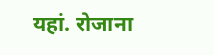यहां. रोजाना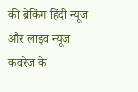की ब्रेकिंग हिंदी न्यूज और लाइव न्यूज कवरेज के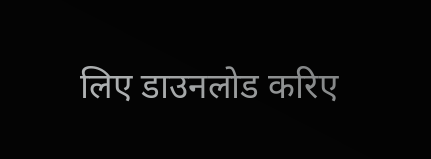लिए डाउनलोड करिए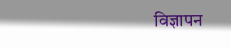विज्ञापन